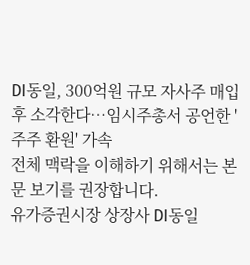DI동일, 300억원 규모 자사주 매입 후 소각한다…임시주총서 공언한 '주주 환원' 가속
전체 맥락을 이해하기 위해서는 본문 보기를 권장합니다.
유가증권시장 상장사 DI동일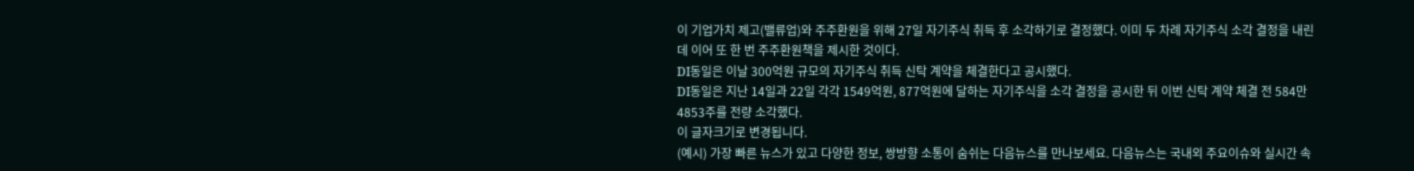이 기업가치 제고(밸류업)와 주주환원을 위해 27일 자기주식 취득 후 소각하기로 결정했다. 이미 두 차례 자기주식 소각 결정을 내린 데 이어 또 한 번 주주환원책을 제시한 것이다.
DI동일은 이날 300억원 규모의 자기주식 취득 신탁 계약을 체결한다고 공시했다.
DI동일은 지난 14일과 22일 각각 1549억원, 877억원에 달하는 자기주식을 소각 결정을 공시한 뒤 이번 신탁 계약 체결 전 584만4853주를 전량 소각했다.
이 글자크기로 변경됩니다.
(예시) 가장 빠른 뉴스가 있고 다양한 정보, 쌍방향 소통이 숨쉬는 다음뉴스를 만나보세요. 다음뉴스는 국내외 주요이슈와 실시간 속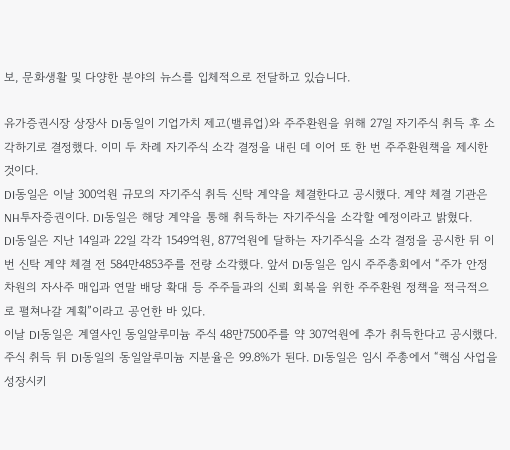보, 문화생활 및 다양한 분야의 뉴스를 입체적으로 전달하고 있습니다.

유가증권시장 상장사 DI동일이 기업가치 제고(밸류업)와 주주환원을 위해 27일 자기주식 취득 후 소각하기로 결정했다. 이미 두 차례 자기주식 소각 결정을 내린 데 이어 또 한 번 주주환원책을 제시한 것이다.
DI동일은 이날 300억원 규모의 자기주식 취득 신탁 계약을 체결한다고 공시했다. 계약 체결 기관은 NH투자증권이다. DI동일은 해당 계약을 통해 취득하는 자기주식을 소각할 예정이라고 밝혔다.
DI동일은 지난 14일과 22일 각각 1549억원, 877억원에 달하는 자기주식을 소각 결정을 공시한 뒤 이번 신탁 계약 체결 전 584만4853주를 전량 소각했다. 앞서 DI동일은 임시 주주총회에서 “주가 안정 차원의 자사주 매입과 연말 배당 확대 등 주주들과의 신뢰 회복을 위한 주주환원 정책을 적극적으로 펼쳐나갈 계획”이라고 공언한 바 있다.
이날 DI동일은 계열사인 동일알루미늄 주식 48만7500주를 약 307억원에 추가 취득한다고 공시했다. 주식 취득 뒤 DI동일의 동일알루미늄 지분율은 99.8%가 된다. DI동일은 임시 주총에서 “핵심 사업을 성장시키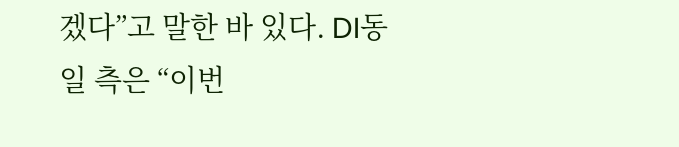겠다”고 말한 바 있다. DI동일 측은 “이번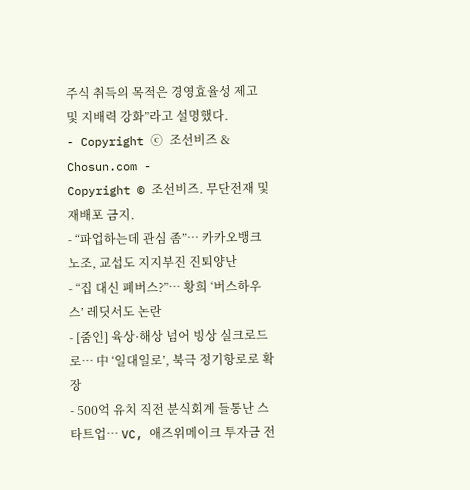주식 취득의 목적은 경영효율성 제고 및 지배력 강화”라고 설명했다.
- Copyright ⓒ 조선비즈 & Chosun.com -
Copyright © 조선비즈. 무단전재 및 재배포 금지.
- “파업하는데 관심 좀”… 카카오뱅크 노조, 교섭도 지지부진 진퇴양난
- “집 대신 폐버스?”… 황희 ‘버스하우스’ 레딧서도 논란
- [줌인] 육상·해상 넘어 빙상 실크로드로… 中 ‘일대일로’, 북극 정기항로로 확장
- 500억 유치 직전 분식회계 들통난 스타트업… VC, 애즈위메이크 투자금 전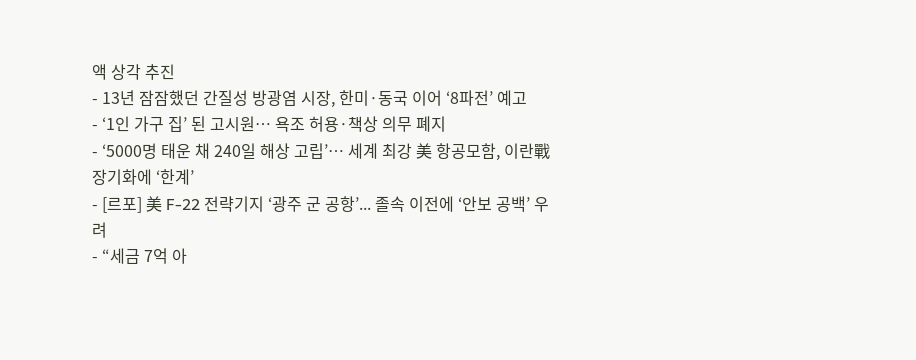액 상각 추진
- 13년 잠잠했던 간질성 방광염 시장, 한미·동국 이어 ‘8파전’ 예고
- ‘1인 가구 집’ 된 고시원… 욕조 허용·책상 의무 폐지
- ‘5000명 태운 채 240일 해상 고립’… 세계 최강 美 항공모함, 이란戰 장기화에 ‘한계’
- [르포] 美 F-22 전략기지 ‘광주 군 공항’... 졸속 이전에 ‘안보 공백’ 우려
- “세금 7억 아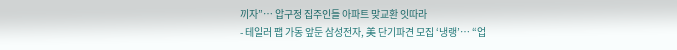끼자”… 압구정 집주인들 아파트 맞교환 잇따라
- 테일러 팹 가동 앞둔 삼성전자, 美 단기파견 모집 ‘냉랭’… “업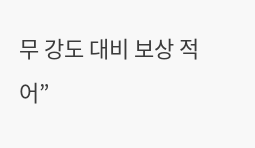무 강도 대비 보상 적어”